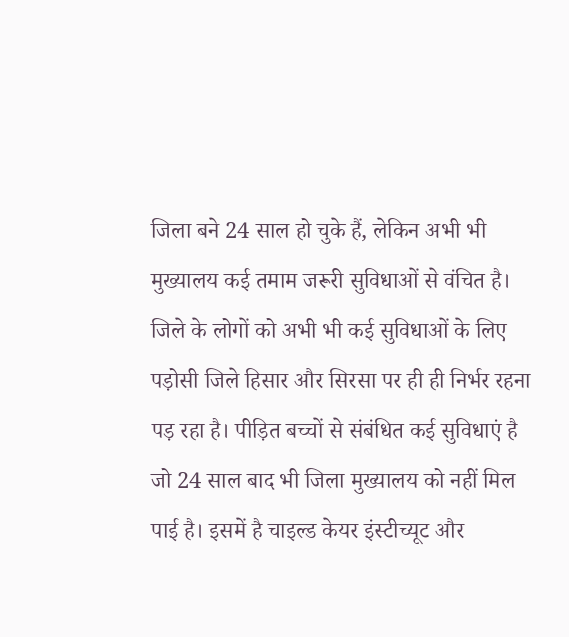जिला बने 24 साल हो चुके हैं, लेकिन अभी भी मुख्यालय कई तमाम जरूरी सुविधाओं से वंचित है। जिले के लोगों को अभी भी कई सुविधाओं के लिए पड़ोसी जिले हिसार और सिरसा पर ही ही निर्भर रहना पड़ रहा है। पीड़ित बच्चों से संबंधित कई सुविधाएं है जो 24 साल बाद भी जिला मुख्यालय को नहीं मिल पाई है। इसमें है चाइल्ड केयर इंस्टीच्यूट और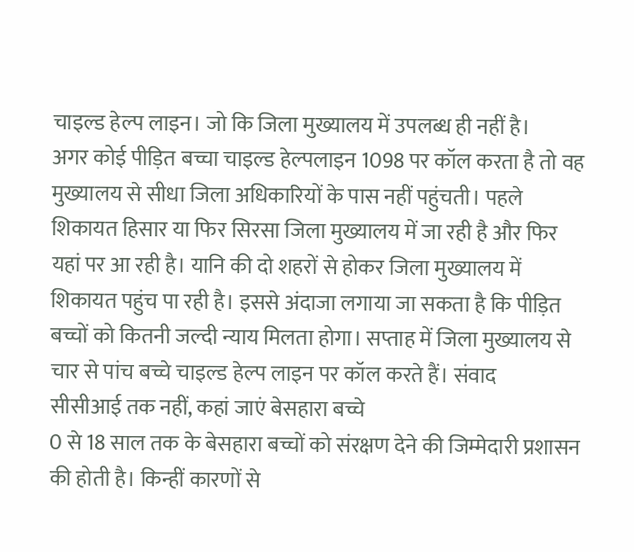चाइल्ड हेल्प लाइन। जो कि जिला मुख्यालय में उपलब्ध ही नहीं है।
अगर कोई पीड़ित बच्चा चाइल्ड हेल्पलाइन 1098 पर कॉल करता है तो वह मुख्यालय से सीधा जिला अधिकारियों के पास नहीं पहुंचती। पहले शिकायत हिसार या फिर सिरसा जिला मुख्यालय में जा रही है और फिर यहां पर आ रही है। यानि की दो शहरों से होकर जिला मुख्यालय में शिकायत पहुंच पा रही है। इससे अंदाजा लगाया जा सकता है कि पीड़ित बच्चों को कितनी जल्दी न्याय मिलता होगा। सप्ताह में जिला मुख्यालय से चार से पांच बच्चे चाइल्ड हेल्प लाइन पर कॉल करते हैं। संवाद
सीसीआई तक नहीं, कहां जाएं बेसहारा बच्चे
0 से 18 साल तक के बेसहारा बच्चों को संरक्षण देने की जिम्मेदारी प्रशासन की होती है। किन्हीं कारणों से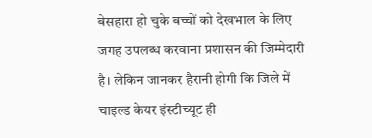बेसहारा हो चुके बच्चों को देखभाल के लिए जगह उपलब्ध करवाना प्रशासन की जिम्मेदारी है। लेकिन जानकर हैरानी होगी कि जिले में चाइल्ड केयर इंस्टीच्यूट ही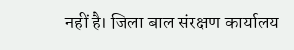नहीं है। जिला बाल संरक्षण कार्यालय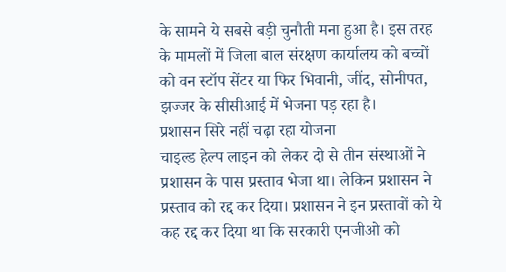के सामने ये सबसे बड़ी चुनौती मना हुआ है। इस तरह के मामलों में जिला बाल संरक्षण कार्यालय को बच्चों को वन स्टॉप सेंटर या फिर भिवानी, जींद, सोनीपत, झज्जर के सीसीआई में भेजना पड़ रहा है।
प्रशासन सिरे नहीं चढ़ा रहा योजना
चाइल्ड हेल्प लाइन को लेकर दो से तीन संस्थाओं ने प्रशासन के पास प्रस्ताव भेजा था। लेकिन प्रशासन ने प्रस्ताव को रद्द कर दिया। प्रशासन ने इन प्रस्तावों को ये कह रद्द कर दिया था कि सरकारी एनजीओ को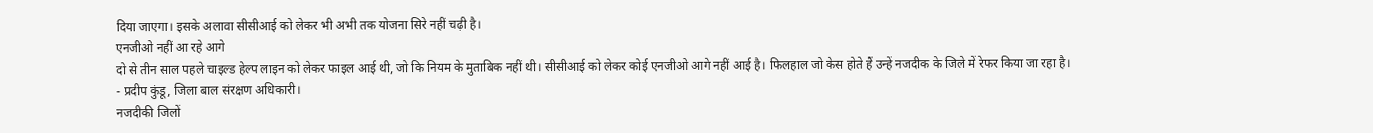दिया जाएगा। इसके अलावा सीसीआई को लेकर भी अभी तक योजना सिरे नहीं चढ़ी है।
एनजीओ नहीं आ रहे आगे
दो से तीन साल पहले चाइल्ड हेल्प लाइन को लेकर फाइल आई थी, जो कि नियम के मुताबिक नहीं थी। सीसीआई को लेकर कोई एनजीओ आगे नहीं आई है। फिलहाल जो केस होते हैं उन्हें नजदीक के जिले में रेफर किया जा रहा है।
- प्रदीप कुंडू, जिला बाल संरक्षण अधिकारी।
नजदीकी जिलों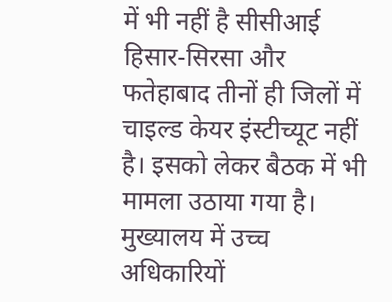में भी नहीं है सीसीआई
हिसार-सिरसा और फतेहाबाद तीनों ही जिलों में चाइल्ड केयर इंस्टीच्यूट नहीं है। इसको लेकर बैठक में भी मामला उठाया गया है। मुख्यालय में उच्च अधिकारियों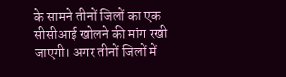के सामने तीनों जिलों का एक सीसीआई खोलने की मांग रखी जाएगी। अगर तीनों जिलों में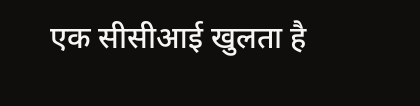एक सीसीआई खुलता है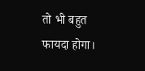तो भी बहुत फायदा होगा।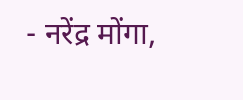- नरेंद्र मोंगा,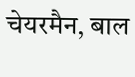चेयरमैन, बाल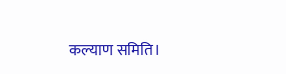कल्याण समिति।